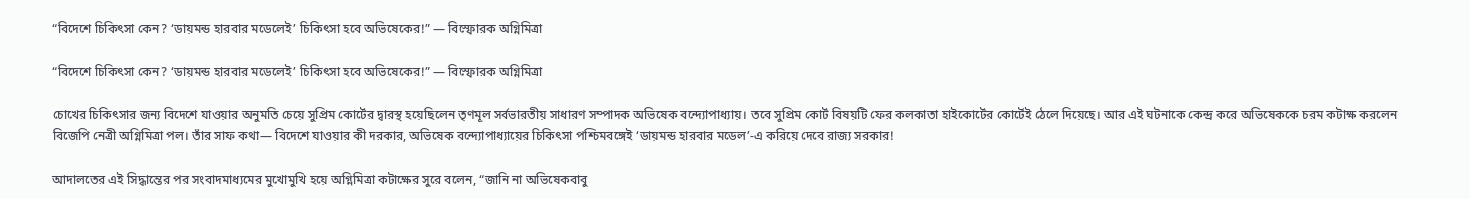“বিদেশে চিকিৎসা কেন? ‘ডায়মন্ড হারবার মডেলেই’ চিকিৎসা হবে অভিষেকের!” — বিস্ফোরক অগ্নিমিত্রা

“বিদেশে চিকিৎসা কেন? ‘ডায়মন্ড হারবার মডেলেই’ চিকিৎসা হবে অভিষেকের!” — বিস্ফোরক অগ্নিমিত্রা

চোখের চিকিৎসার জন্য বিদেশে যাওয়ার অনুমতি চেয়ে সুপ্রিম কোর্টের দ্বারস্থ হয়েছিলেন তৃণমূল সর্বভারতীয় সাধারণ সম্পাদক অভিষেক বন্দ্যোপাধ্যায়। তবে সুপ্রিম কোর্ট বিষয়টি ফের কলকাতা হাইকোর্টের কোর্টেই ঠেলে দিয়েছে। আর এই ঘটনাকে কেন্দ্র করে অভিষেককে চরম কটাক্ষ করলেন বিজেপি নেত্রী অগ্নিমিত্রা পল। তাঁর সাফ কথা— বিদেশে যাওয়ার কী দরকার, অভিষেক বন্দ্যোপাধ্যায়ের চিকিৎসা পশ্চিমবঙ্গেই ‘ডায়মন্ড হারবার মডেল’-এ করিয়ে দেবে রাজ্য সরকার!

আদালতের এই সিদ্ধান্তের পর সংবাদমাধ্যমের মুখোমুখি হয়ে অগ্নিমিত্রা কটাক্ষের সুরে বলেন, “জানি না অভিষেকবাবু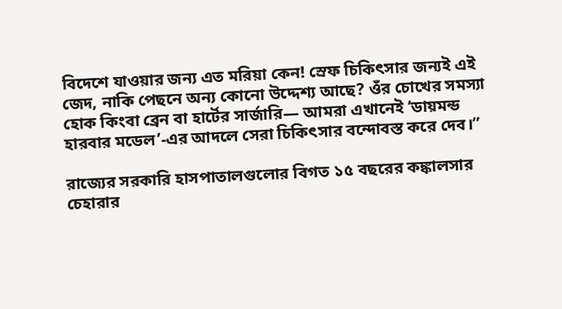বিদেশে যাওয়ার জন্য এত মরিয়া কেন! স্রেফ চিকিৎসার জন্যই এই জেদ, নাকি পেছনে অন্য কোনো উদ্দেশ্য আছে? ওঁর চোখের সমস্যা হোক কিংবা ব্রেন বা হার্টের সার্জারি— আমরা এখানেই ‘ডায়মন্ড হারবার মডেল’-এর আদলে সেরা চিকিৎসার বন্দোবস্ত করে দেব।”

রাজ্যের সরকারি হাসপাতালগুলোর বিগত ১৫ বছরের কঙ্কালসার চেহারার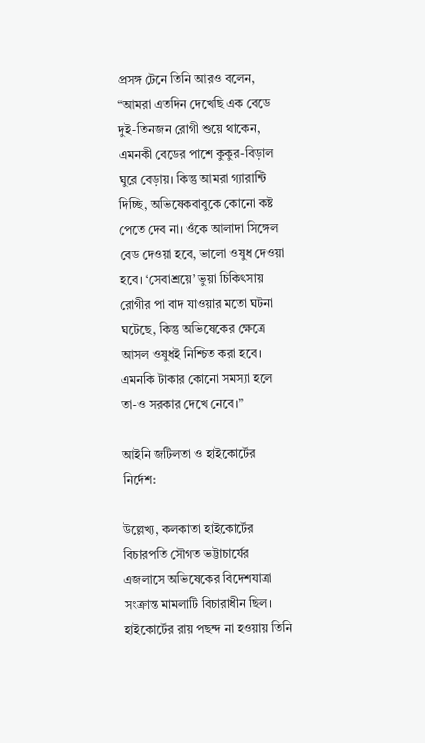প্রসঙ্গ টেনে তিনি আরও বলেন, “আমরা এতদিন দেখেছি এক বেডে দুই-তিনজন রোগী শুয়ে থাকেন, এমনকী বেডের পাশে কুকুর-বিড়াল ঘুরে বেড়ায়। কিন্তু আমরা গ্যারান্টি দিচ্ছি, অভিষেকবাবুকে কোনো কষ্ট পেতে দেব না। ওঁকে আলাদা সিঙ্গেল বেড দেওয়া হবে, ভালো ওষুধ দেওয়া হবে। ‘সেবাশ্রয়ে’ ভুয়া চিকিৎসায় রোগীর পা বাদ যাওয়ার মতো ঘটনা ঘটেছে, কিন্তু অভিষেকের ক্ষেত্রে আসল ওষুধই নিশ্চিত করা হবে। এমনকি টাকার কোনো সমস্যা হলে তা-ও সরকার দেখে নেবে।”

আইনি জটিলতা ও হাইকোর্টের নির্দেশ:

উল্লেখ্য, কলকাতা হাইকোর্টের বিচারপতি সৌগত ভট্টাচার্যের এজলাসে অভিষেকের বিদেশযাত্রা সংক্রান্ত মামলাটি বিচারাধীন ছিল। হাইকোর্টের রায় পছন্দ না হওয়ায় তিনি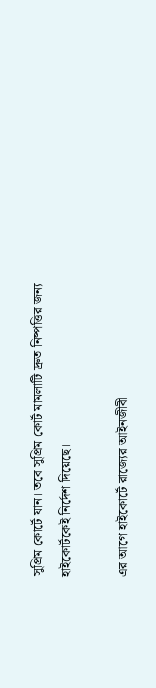সুপ্রিম কোর্টে যান। তবে সুপ্রিম কোর্ট মামলাটি দ্রুত নিষ্পত্তির জন্য হাইকোর্টকেই নির্দেশ দিয়েছে।

এর আগে হাইকোর্টে রাজ্যের আইনজীবী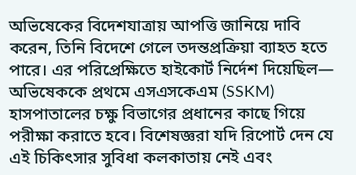অভিষেকের বিদেশযাত্রায় আপত্তি জানিয়ে দাবি করেন, তিনি বিদেশে গেলে তদন্তপ্রক্রিয়া ব্যাহত হতে পারে। এর পরিপ্রেক্ষিতে হাইকোর্ট নির্দেশ দিয়েছিল— অভিষেককে প্রথমে এসএসকেএম (SSKM) হাসপাতালের চক্ষু বিভাগের প্রধানের কাছে গিয়ে পরীক্ষা করাতে হবে। বিশেষজ্ঞরা যদি রিপোর্ট দেন যে এই চিকিৎসার সুবিধা কলকাতায় নেই এবং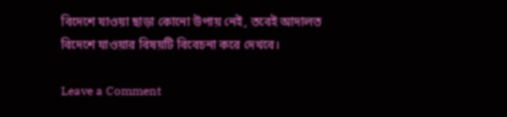বিদেশে যাওয়া ছাড়া কোনো উপায় নেই, তবেই আদালত বিদেশে যাওয়ার বিষয়টি বিবেচনা করে দেখবে।

Leave a Comment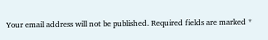Your email address will not be published. Required fields are marked *